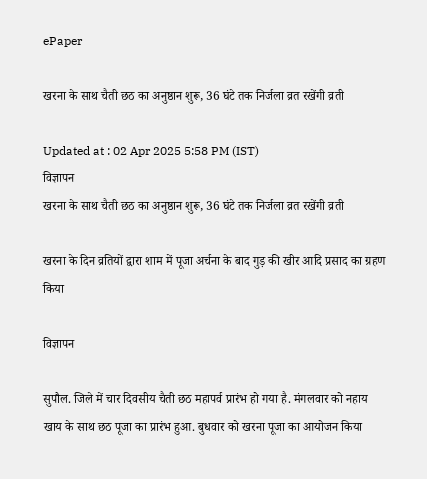ePaper

खरना के साथ चैती छठ का अनुष्ठान शुरू, 36 घंटे तक निर्जला व्रत रखेंगी व्रती

Updated at : 02 Apr 2025 5:58 PM (IST)
विज्ञापन
खरना के साथ चैती छठ का अनुष्ठान शुरू, 36 घंटे तक निर्जला व्रत रखेंगी व्रती

खरना के दिन व्रतियों द्वारा शाम में पूजा अर्चना के बाद गुड़ की खीर आदि प्रसाद का ग्रहण किया

विज्ञापन

सुपौल. जिले में चार दिवसीय चैती छठ महापर्व प्रारंभ हो गया है. मंगलवार को नहाय खाय के साथ छठ पूजा का प्रारंभ हुआ. बुधवार को खरना पूजा का आयोजन किया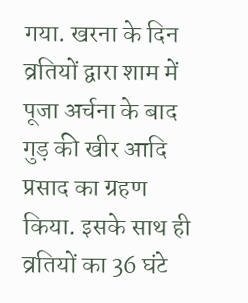गया. खरना के दिन व्रतियों द्वारा शाम में पूजा अर्चना के बाद गुड़ की खीर आदि प्रसाद का ग्रहण किया. इसके साथ ही व्रतियों का 36 घंटे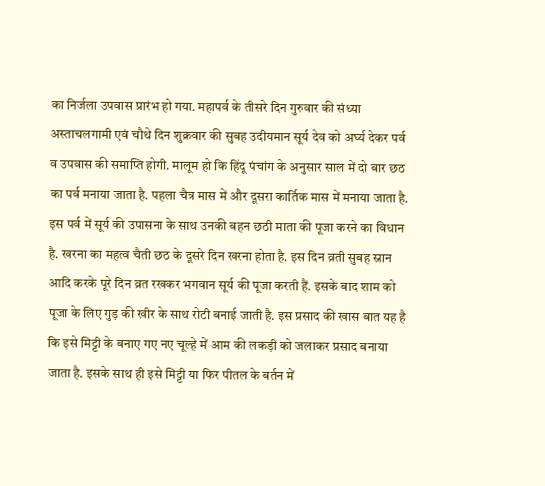का निर्जला उपवास प्रारंभ हो गया. महापर्व के तीसरे दिन गुरुवार की संध्या अस्ताचलगामी एवं चौथे दिन शुक्रवार की सुबह उदीयमान सूर्य देव को अर्घ्य देकर पर्व व उपवास की समाप्ति होगी. मालूम हो कि हिंदू पंचांग के अनुसार साल में दो बार छठ का पर्व मनाया जाता है. पहला चैत्र मास में और दूसरा कार्तिक मास में मनाया जाता है. इस पर्व में सूर्य की उपासना के साथ उनकी बहन छठी माता की पूजा करने का विधान है. खरना का महत्व चैती छठ के दूसरे दिन खरना होता है. इस दिन व्रती सुबह स्नान आदि करके पूरे दिन व्रत रखकर भगवान सूर्य की पूजा करती हैं. इसके बाद शाम को पूजा के लिए गुड़ की खीर के साथ रोटी बनाई जाती है. इस प्रसाद की खास बात यह है कि इसे मिट्टी के बनाए गए नए चूल्हे में आम की लकड़ी को जलाकर प्रसाद बनाया जाता है. इसके साथ ही इसे मिट्टी या फिर पीतल के बर्तन में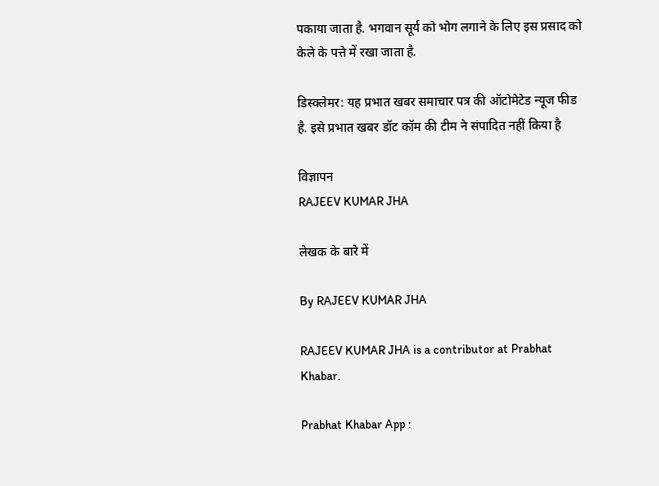पकाया जाता है. भगवान सूर्य को भोग लगाने के लिए इस प्रसाद को केले के पत्ते में रखा जाता है.

डिस्क्लेमर: यह प्रभात खबर समाचार पत्र की ऑटोमेटेड न्यूज फीड है. इसे प्रभात खबर डॉट कॉम की टीम ने संपादित नहीं किया है

विज्ञापन
RAJEEV KUMAR JHA

लेखक के बारे में

By RAJEEV KUMAR JHA

RAJEEV KUMAR JHA is a contributor at Prabhat Khabar.

Prabhat Khabar App :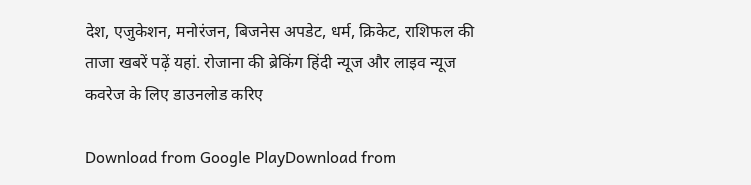देश, एजुकेशन, मनोरंजन, बिजनेस अपडेट, धर्म, क्रिकेट, राशिफल की ताजा खबरें पढ़ें यहां. रोजाना की ब्रेकिंग हिंदी न्यूज और लाइव न्यूज कवरेज के लिए डाउनलोड करिए

Download from Google PlayDownload from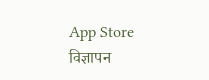App Store
विज्ञापन